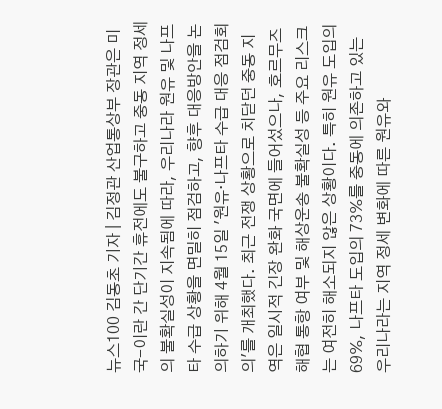뉴스100 김동초 기자 | 김정관 산업통상부 장관은 미국-이란 간 단기간 휴전에도 불구하고 중동 지역 정세의 불확실성이 지속됨에 따라, 우리나라 원유 및 나프타 수급 상황을 면밀히 점검하고, 향후 대응방안을 논의하기 위해 4월 15일 '원유·나프타 수급 대응 점검회의'를 개최했다. 최근 전쟁 상황으로 치닫던 중동 지역은 일시적 긴장 완화 국면에 들어섰으나, 호르무즈 해협 통항 여부 및 해상운송 불확실성 등 주요 리스크는 여전히 해소되지 않은 상황이다. 특히 원유 도입의 69%, 나프타 도입의 73%를 중동에 의존하고 있는 우리나라는 지역 정세 변화에 따른 원유와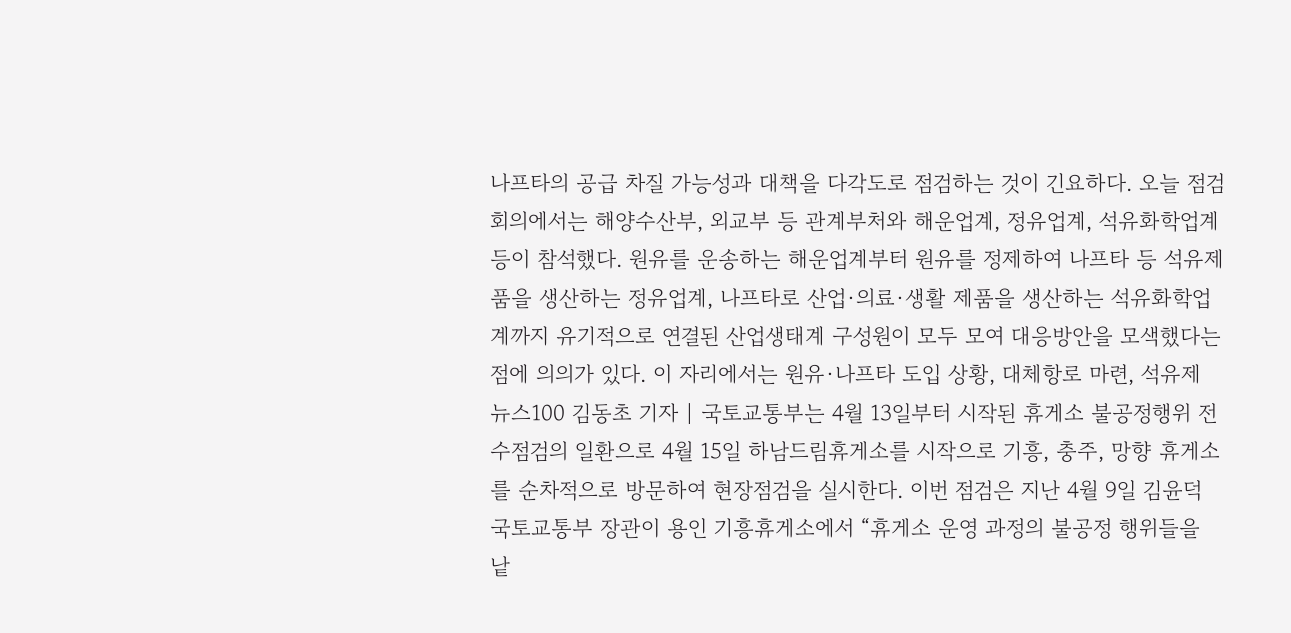나프타의 공급 차질 가능성과 대책을 다각도로 점검하는 것이 긴요하다. 오늘 점검회의에서는 해양수산부, 외교부 등 관계부처와 해운업계, 정유업계, 석유화학업계 등이 참석했다. 원유를 운송하는 해운업계부터 원유를 정제하여 나프타 등 석유제품을 생산하는 정유업계, 나프타로 산업·의료·생활 제품을 생산하는 석유화학업계까지 유기적으로 연결된 산업생태계 구성원이 모두 모여 대응방안을 모색했다는 점에 의의가 있다. 이 자리에서는 원유·나프타 도입 상황, 대체항로 마련, 석유제
뉴스100 김동초 기자 | 국토교통부는 4월 13일부터 시작된 휴게소 불공정행위 전수점검의 일환으로 4월 15일 하남드림휴게소를 시작으로 기흥, 충주, 망향 휴게소를 순차적으로 방문하여 현장점검을 실시한다. 이번 점검은 지난 4월 9일 김윤덕 국토교통부 장관이 용인 기흥휴게소에서 “휴게소 운영 과정의 불공정 행위들을 낱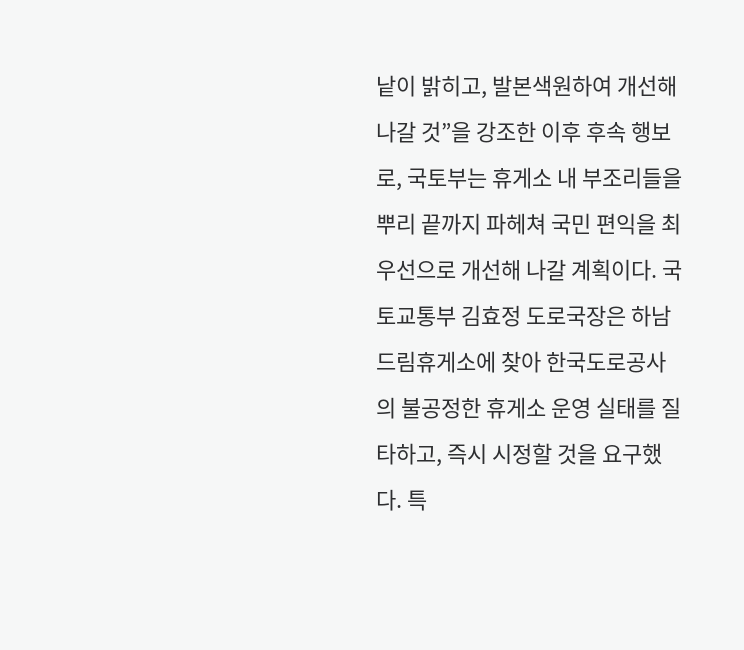낱이 밝히고, 발본색원하여 개선해 나갈 것”을 강조한 이후 후속 행보로, 국토부는 휴게소 내 부조리들을 뿌리 끝까지 파헤쳐 국민 편익을 최우선으로 개선해 나갈 계획이다. 국토교통부 김효정 도로국장은 하남드림휴게소에 찾아 한국도로공사의 불공정한 휴게소 운영 실태를 질타하고, 즉시 시정할 것을 요구했다. 특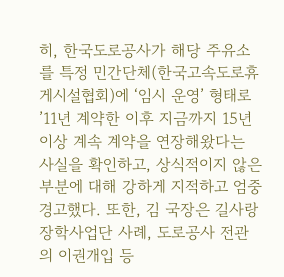히, 한국도로공사가 해당 주유소를 특정 민간단체(한국고속도로휴게시설협회)에 ‘임시 운영’ 형태로 ’11년 계약한 이후 지금까지 15년 이상 계속 계약을 연장해왔다는 사실을 확인하고, 상식적이지 않은 부분에 대해 강하게 지적하고 엄중 경고했다. 또한, 김 국장은 길사랑 장학사업단 사례, 도로공사 전관의 이권개입 등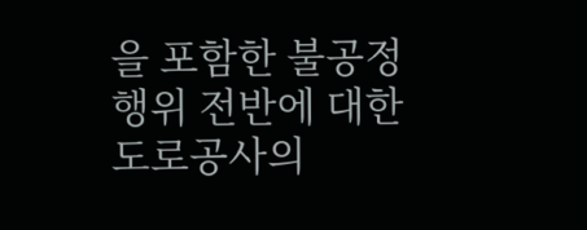을 포함한 불공정 행위 전반에 대한 도로공사의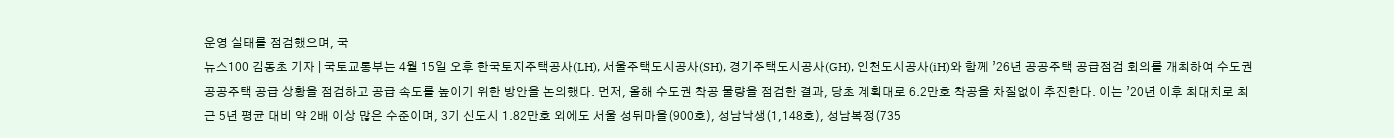운영 실태를 점검했으며, 국
뉴스100 김동초 기자 | 국토교통부는 4월 15일 오후 한국토지주택공사(LH), 서울주택도시공사(SH), 경기주택도시공사(GH), 인천도시공사(iH)와 함께 ’26년 공공주택 공급점검 회의를 개최하여 수도권 공공주택 공급 상황을 점검하고 공급 속도를 높이기 위한 방안을 논의했다. 먼저, 올해 수도권 착공 물량을 점검한 결과, 당초 계획대로 6.2만호 착공을 차질없이 추진한다. 이는 ’20년 이후 최대치로 최근 5년 평균 대비 약 2배 이상 많은 수준이며, 3기 신도시 1.82만호 외에도 서울 성뒤마을(900호), 성남낙생(1,148호), 성남복정(735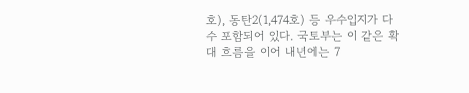호), 동탄2(1,474호) 등 우수입지가 다수 포함되어 있다. 국토부는 이 같은 확대 흐름을 이어 내년에는 7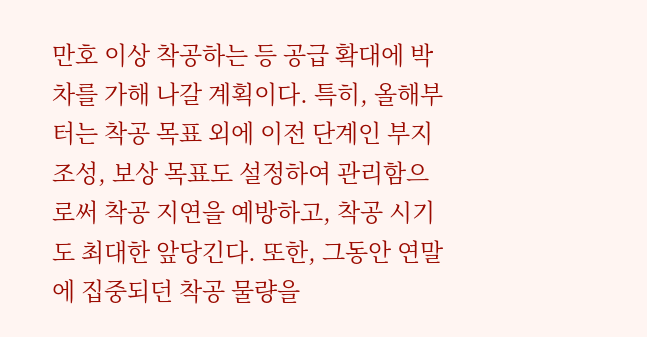만호 이상 착공하는 등 공급 확대에 박차를 가해 나갈 계획이다. 특히, 올해부터는 착공 목표 외에 이전 단계인 부지 조성, 보상 목표도 설정하여 관리함으로써 착공 지연을 예방하고, 착공 시기도 최대한 앞당긴다. 또한, 그동안 연말에 집중되던 착공 물량을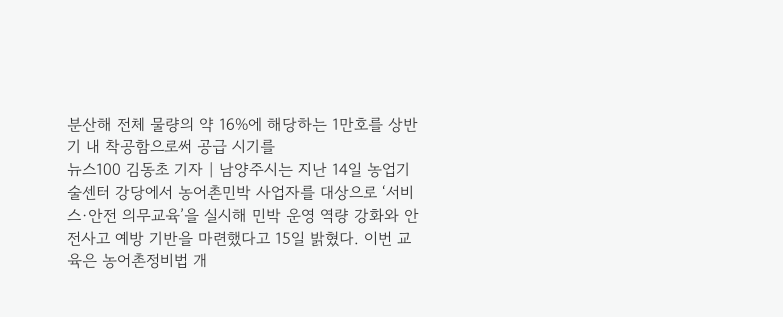분산해 전체 물량의 약 16%에 해당하는 1만호를 상반기 내 착공함으로써 공급 시기를
뉴스100 김동초 기자 | 남양주시는 지난 14일 농업기술센터 강당에서 농어촌민박 사업자를 대상으로 ‘서비스·안전 의무교육’을 실시해 민박 운영 역량 강화와 안전사고 예방 기반을 마련했다고 15일 밝혔다. 이번 교육은 농어촌정비법 개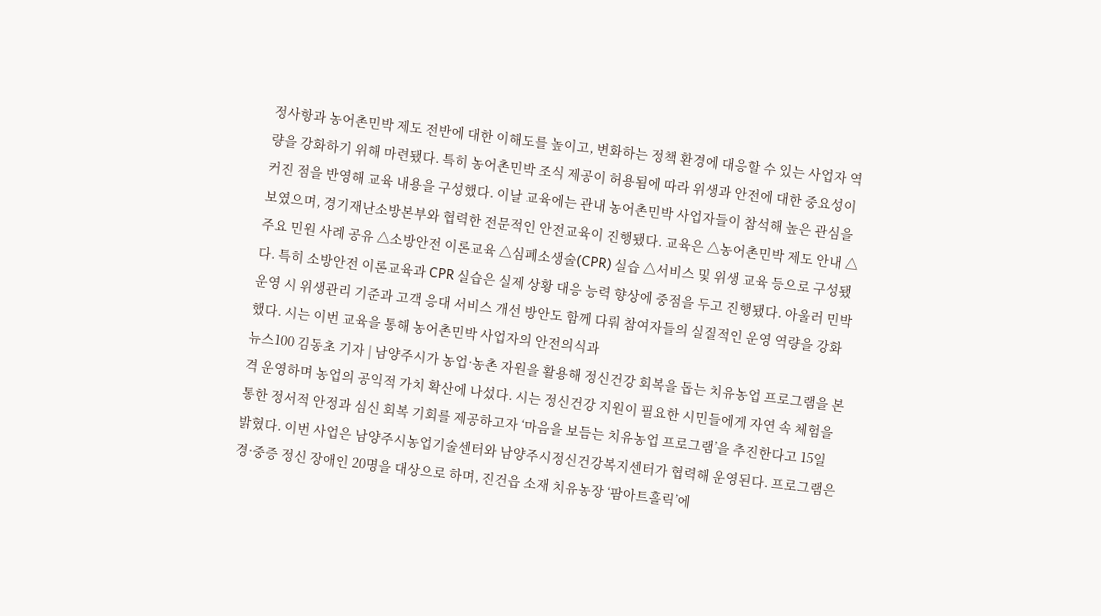정사항과 농어촌민박 제도 전반에 대한 이해도를 높이고, 변화하는 정책 환경에 대응할 수 있는 사업자 역량을 강화하기 위해 마련됐다. 특히 농어촌민박 조식 제공이 허용됨에 따라 위생과 안전에 대한 중요성이 커진 점을 반영해 교육 내용을 구성했다. 이날 교육에는 관내 농어촌민박 사업자들이 참석해 높은 관심을 보였으며, 경기재난소방본부와 협력한 전문적인 안전교육이 진행됐다. 교육은 △농어촌민박 제도 안내 △주요 민원 사례 공유 △소방안전 이론교육 △심폐소생술(CPR) 실습 △서비스 및 위생 교육 등으로 구성됐다. 특히 소방안전 이론교육과 CPR 실습은 실제 상황 대응 능력 향상에 중점을 두고 진행됐다. 아울러 민박 운영 시 위생관리 기준과 고객 응대 서비스 개선 방안도 함께 다뤄 참여자들의 실질적인 운영 역량을 강화했다. 시는 이번 교육을 통해 농어촌민박 사업자의 안전의식과
뉴스100 김동초 기자 | 남양주시가 농업·농촌 자원을 활용해 정신건강 회복을 돕는 치유농업 프로그램을 본격 운영하며 농업의 공익적 가치 확산에 나섰다. 시는 정신건강 지원이 필요한 시민들에게 자연 속 체험을 통한 정서적 안정과 심신 회복 기회를 제공하고자 ‘마음을 보듬는 치유농업 프로그램’을 추진한다고 15일 밝혔다. 이번 사업은 남양주시농업기술센터와 남양주시정신건강복지센터가 협력해 운영된다. 프로그램은 경·중증 정신 장애인 20명을 대상으로 하며, 진건읍 소재 치유농장 ‘팜아트홀릭’에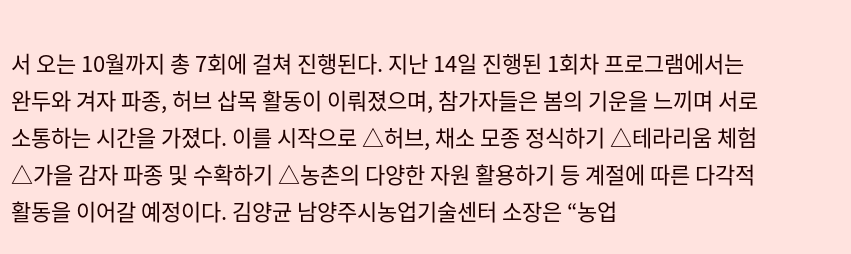서 오는 10월까지 총 7회에 걸쳐 진행된다. 지난 14일 진행된 1회차 프로그램에서는 완두와 겨자 파종, 허브 삽목 활동이 이뤄졌으며, 참가자들은 봄의 기운을 느끼며 서로 소통하는 시간을 가졌다. 이를 시작으로 △허브, 채소 모종 정식하기 △테라리움 체험 △가을 감자 파종 및 수확하기 △농촌의 다양한 자원 활용하기 등 계절에 따른 다각적 활동을 이어갈 예정이다. 김양균 남양주시농업기술센터 소장은 “농업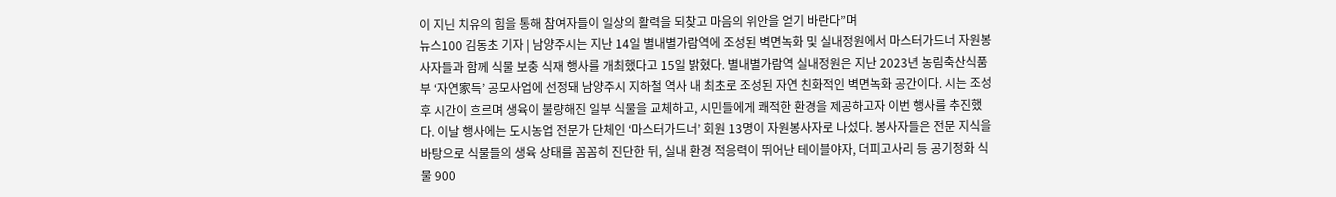이 지닌 치유의 힘을 통해 참여자들이 일상의 활력을 되찾고 마음의 위안을 얻기 바란다”며
뉴스100 김동초 기자 | 남양주시는 지난 14일 별내별가람역에 조성된 벽면녹화 및 실내정원에서 마스터가드너 자원봉사자들과 함께 식물 보충 식재 행사를 개최했다고 15일 밝혔다. 별내별가람역 실내정원은 지난 2023년 농림축산식품부 ‘자연家득’ 공모사업에 선정돼 남양주시 지하철 역사 내 최초로 조성된 자연 친화적인 벽면녹화 공간이다. 시는 조성 후 시간이 흐르며 생육이 불량해진 일부 식물을 교체하고, 시민들에게 쾌적한 환경을 제공하고자 이번 행사를 추진했다. 이날 행사에는 도시농업 전문가 단체인 ‘마스터가드너’ 회원 13명이 자원봉사자로 나섰다. 봉사자들은 전문 지식을 바탕으로 식물들의 생육 상태를 꼼꼼히 진단한 뒤, 실내 환경 적응력이 뛰어난 테이블야자, 더피고사리 등 공기정화 식물 900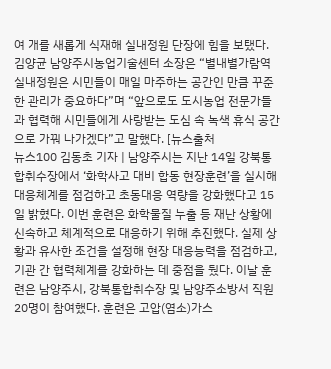여 개를 새롭게 식재해 실내정원 단장에 힘을 보탰다. 김양균 남양주시농업기술센터 소장은 “별내별가람역 실내정원은 시민들이 매일 마주하는 공간인 만큼 꾸준한 관리가 중요하다”며 “앞으로도 도시농업 전문가들과 협력해 시민들에게 사랑받는 도심 속 녹색 휴식 공간으로 가꿔 나가겠다”고 말했다. [뉴스출처
뉴스100 김동초 기자 | 남양주시는 지난 14일 강북통합취수장에서 ‘화학사고 대비 합동 현장훈련’을 실시해 대응체계를 점검하고 초동대응 역량을 강화했다고 15일 밝혔다. 이번 훈련은 화학물질 누출 등 재난 상황에 신속하고 체계적으로 대응하기 위해 추진했다. 실제 상황과 유사한 조건을 설정해 현장 대응능력을 점검하고, 기관 간 협력체계를 강화하는 데 중점을 뒀다. 이날 훈련은 남양주시, 강북통합취수장 및 남양주소방서 직원 20명이 참여했다. 훈련은 고압(염소)가스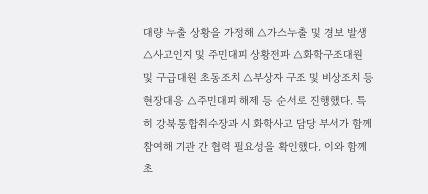대량 누출 상황을 가정해 △가스누출 및 경보 발생 △사고인지 및 주민대피 상황전파 △화학구조대원 및 구급대원 초동조치 △부상자 구조 및 비상조치 등 현장대응 △주민대피 해제 등 순서로 진행했다. 특히 강북통합취수장과 시 화학사고 담당 부서가 함께 참여해 기관 간 협력 필요성을 확인했다. 이와 함께 초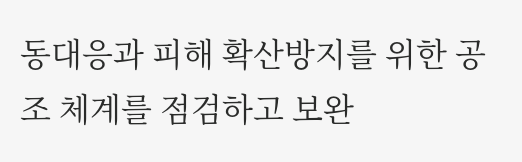동대응과 피해 확산방지를 위한 공조 체계를 점검하고 보완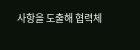사항을 도출해 협력체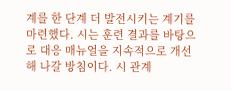계를 한 단계 더 발전시키는 계기를 마련했다. 시는 훈련 결과를 바탕으로 대응 매뉴얼을 지속적으로 개선해 나갈 방침이다. 시 관계